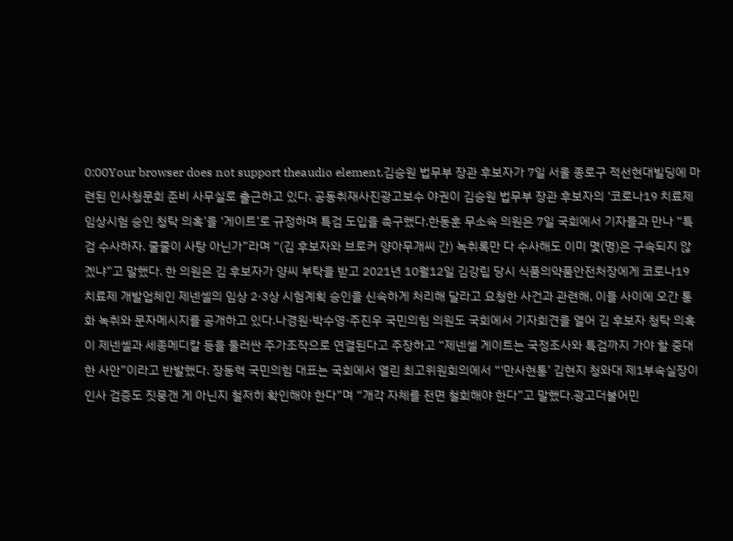0:00Your browser does not support theaudio element.김승원 법무부 장관 후보자가 7일 서울 종로구 적선현대빌딩에 마련된 인사청문회 준비 사무실로 출근하고 있다. 공동취재사진광고보수 야권이 김승원 법무부 장관 후보자의 ‘코로나19 치료제 임상시험 승인 청탁 의혹’을 ‘게이트’로 규정하며 특검 도입을 촉구했다.한동훈 무소속 의원은 7일 국회에서 기자들과 만나 “특검 수사하자. 줄줄이 사탕 아닌가”라며 “(김 후보자와 브로커 양아무개씨 간) 녹취록만 다 수사해도 이미 몇(명)은 구속되지 않겠냐”고 말했다. 한 의원은 김 후보자가 양씨 부탁을 받고 2021년 10월12일 김강립 당시 식품의약품안전처장에게 코로나19 치료제 개발업체인 제넨셀의 임상 2·3상 시험계획 승인을 신속하게 처리해 달라고 요청한 사건과 관련해, 이들 사이에 오간 통화 녹취와 문자메시지를 공개하고 있다.나경원·박수영·주진우 국민의힘 의원도 국회에서 기자회견을 열어 김 후보자 청탁 의혹이 제넨셀과 세종메디칼 등을 둘러싼 주가조작으로 연결된다고 주장하고 “제넨셀 게이트는 국정조사와 특검까지 가야 할 중대한 사안”이라고 반발했다. 장동혁 국민의힘 대표는 국회에서 열린 최고위원회의에서 “‘만사현통’ 김현지 청와대 제1부속실장이 인사 검증도 짓뭉갠 게 아닌지 철저히 확인해야 한다”며 “개각 자체를 전면 철회해야 한다”고 말했다.광고더불어민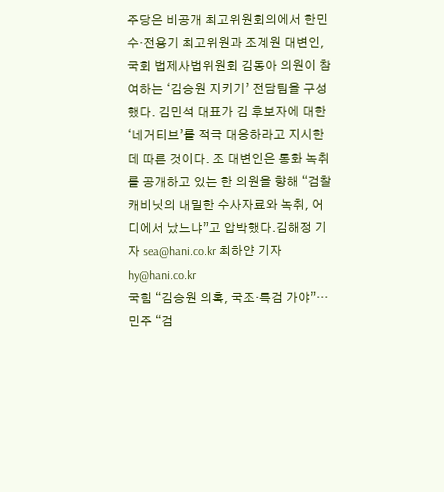주당은 비공개 최고위원회의에서 한민수·전용기 최고위원과 조계원 대변인, 국회 법제사법위원회 김동아 의원이 참여하는 ‘김승원 지키기’ 전담팀을 구성했다. 김민석 대표가 김 후보자에 대한 ‘네거티브’를 적극 대응하라고 지시한 데 따른 것이다. 조 대변인은 통화 녹취를 공개하고 있는 한 의원을 향해 “검찰 캐비닛의 내밀한 수사자료와 녹취, 어디에서 났느냐”고 압박했다.김해정 기자 sea@hani.co.kr 최하얀 기자 hy@hani.co.kr
국힘 “김승원 의혹, 국조·특검 가야”…민주 “검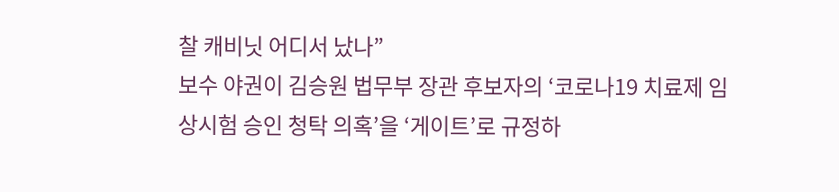찰 캐비닛 어디서 났나”
보수 야권이 김승원 법무부 장관 후보자의 ‘코로나19 치료제 임상시험 승인 청탁 의혹’을 ‘게이트’로 규정하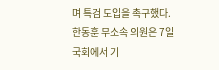며 특검 도입을 촉구했다. 한동훈 무소속 의원은 7일 국회에서 기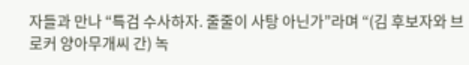자들과 만나 “특검 수사하자. 줄줄이 사탕 아닌가”라며 “(김 후보자와 브로커 양아무개씨 간) 녹